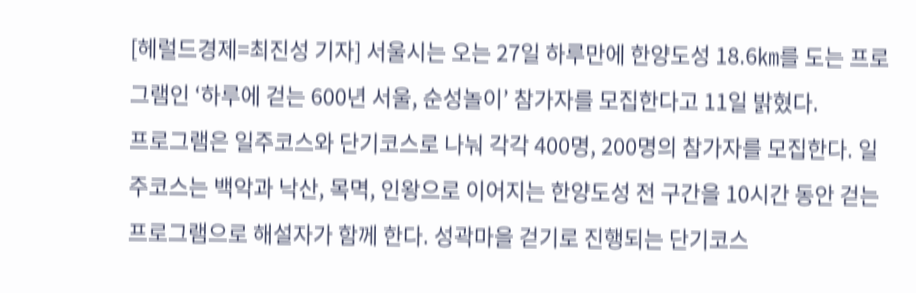[헤럴드경제=최진성 기자] 서울시는 오는 27일 하루만에 한양도성 18.6㎞를 도는 프로그램인 ‘하루에 걷는 600년 서울, 순성놀이’ 참가자를 모집한다고 11일 밝혔다.
프로그램은 일주코스와 단기코스로 나눠 각각 400명, 200명의 참가자를 모집한다. 일주코스는 백악과 낙산, 목멱, 인왕으로 이어지는 한양도성 전 구간을 10시간 동안 걷는 프로그램으로 해설자가 함께 한다. 성곽마을 걷기로 진행되는 단기코스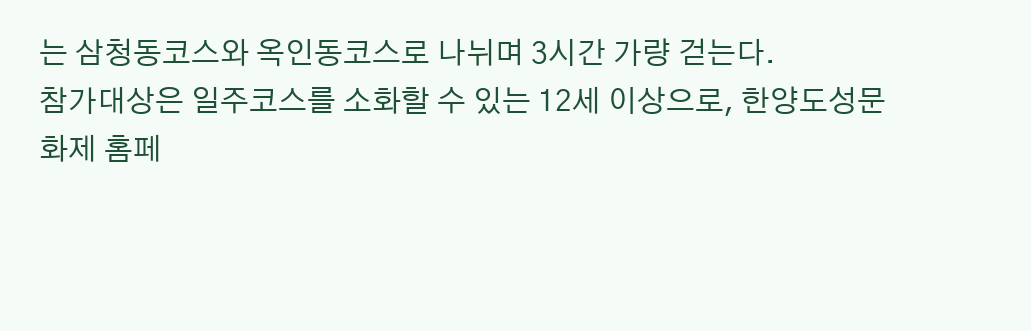는 삼청동코스와 옥인동코스로 나뉘며 3시간 가량 걷는다.
참가대상은 일주코스를 소화할 수 있는 12세 이상으로, 한양도성문화제 홈페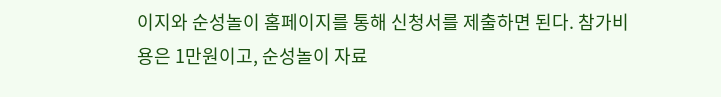이지와 순성놀이 홈페이지를 통해 신청서를 제출하면 된다. 참가비용은 1만원이고, 순성놀이 자료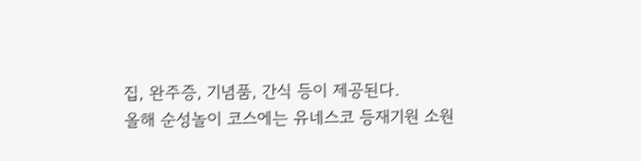집, 완주증, 기념품, 간식 등이 제공된다.
올해 순성놀이 코스에는 유네스코 등재기원 소원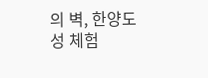의 벽, 한양도성 체험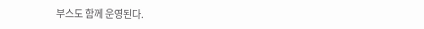부스도 함께 운영된다.